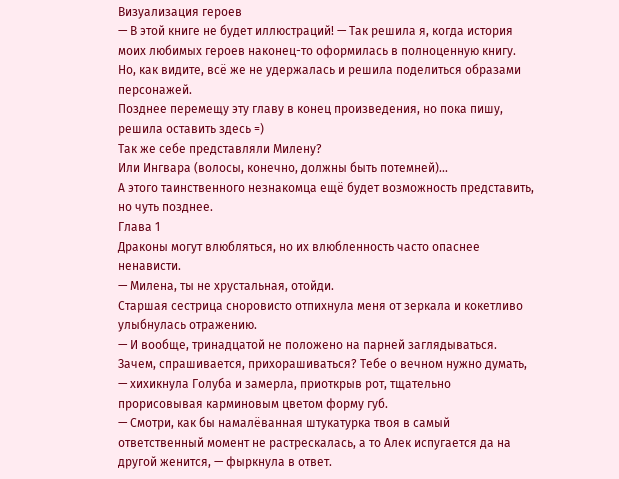Визуализация героев
— В этой книге не будет иллюстраций! — Так решила я, когда история моих любимых героев наконец-то оформилась в полноценную книгу.
Но, как видите, всё же не удержалась и решила поделиться образами персонажей.
Позднее перемещу эту главу в конец произведения, но пока пишу, решила оставить здесь =)
Так же себе представляли Милену?
Или Ингвара (волосы, конечно, должны быть потемней)...
А этого таинственного незнакомца ещё будет возможность представить, но чуть позднее.
Глава 1
Драконы могут влюбляться, но их влюбленность часто опаснее ненависти.
— Милена, ты не хрустальная, отойди.
Старшая сестрица сноровисто отпихнула меня от зеркала и кокетливо улыбнулась отражению.
— И вообще, тринадцатой не положено на парней заглядываться. Зачем, спрашивается, прихорашиваться? Тебе о вечном нужно думать, — хихикнула Голуба и замерла, приоткрыв рот, тщательно прорисовывая карминовым цветом форму губ.
— Смотри, как бы намалёванная штукатурка твоя в самый ответственный момент не растрескалась, а то Алек испугается да на другой женится, — фыркнула в ответ.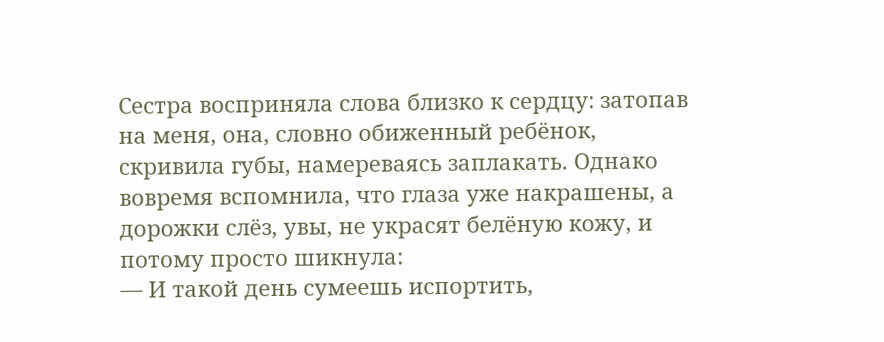Сестра восприняла слова близко к сердцу: затопав на меня, она, словно обиженный ребёнок, скривила губы, намереваясь заплакать. Однако вовремя вспомнила, что глаза уже накрашены, а дорожки слёз, увы, не украсят белёную кожу, и потому просто шикнула:
— И такой день сумеешь испортить,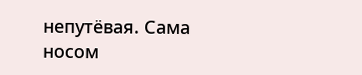непутёвая. Сама носом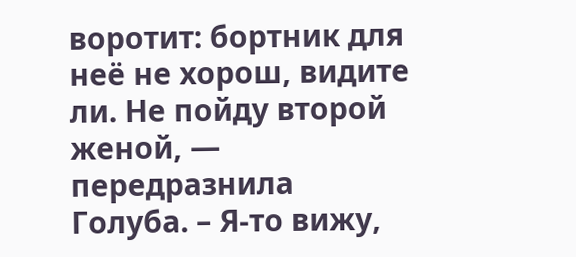воротит: бортник для неё не хорош, видите ли. Не пойду второй женой, — передразнила Голуба. – Я-то вижу,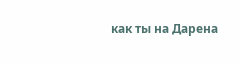как ты на Дарена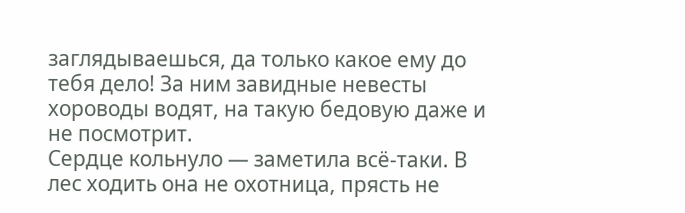заглядываешься, да только какое ему до тебя дело! За ним завидные невесты хороводы водят, на такую бедовую даже и не посмотрит.
Сердце кольнуло — заметила всё-таки. В лес ходить она не охотница, прясть не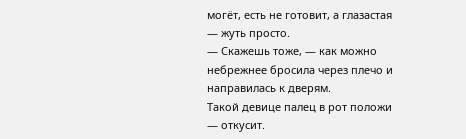могёт, есть не готовит, а глазастая — жуть просто.
— Скажешь тоже, — как можно небрежнее бросила через плечо и направилась к дверям.
Такой девице палец в рот положи — откусит.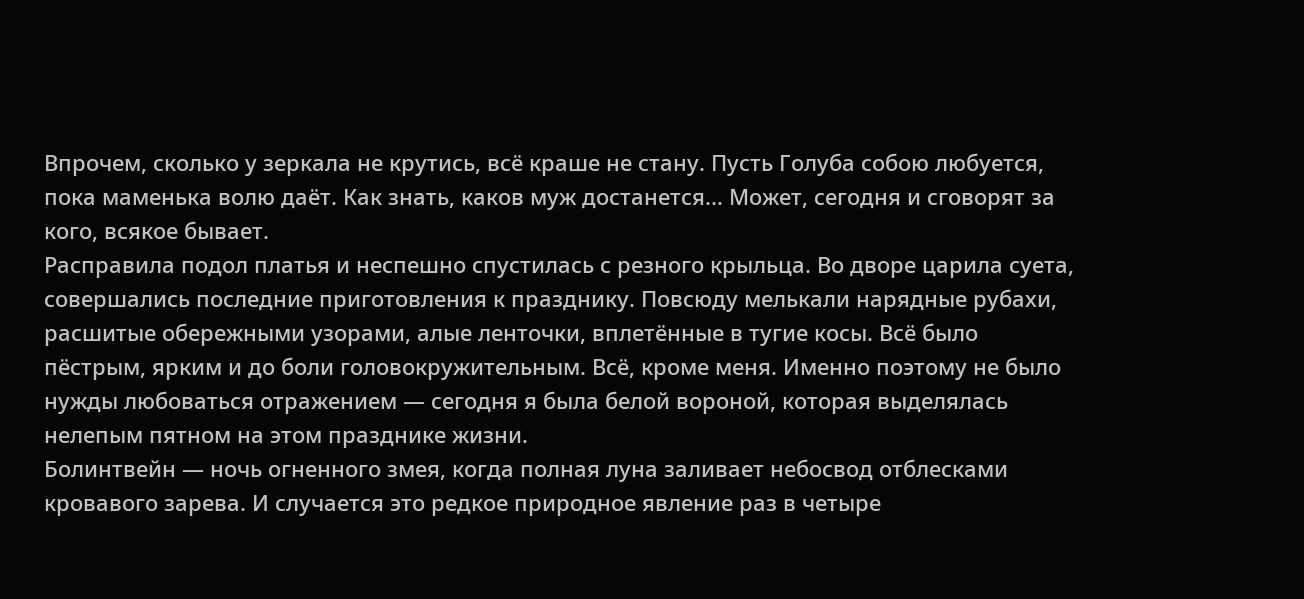Впрочем, сколько у зеркала не крутись, всё краше не стану. Пусть Голуба собою любуется, пока маменька волю даёт. Как знать, каков муж достанется... Может, сегодня и сговорят за кого, всякое бывает.
Расправила подол платья и неспешно спустилась с резного крыльца. Во дворе царила суета, совершались последние приготовления к празднику. Повсюду мелькали нарядные рубахи, расшитые обережными узорами, алые ленточки, вплетённые в тугие косы. Всё было пёстрым, ярким и до боли головокружительным. Всё, кроме меня. Именно поэтому не было нужды любоваться отражением — сегодня я была белой вороной, которая выделялась нелепым пятном на этом празднике жизни.
Болинтвейн — ночь огненного змея, когда полная луна заливает небосвод отблесками кровавого зарева. И случается это редкое природное явление раз в четыре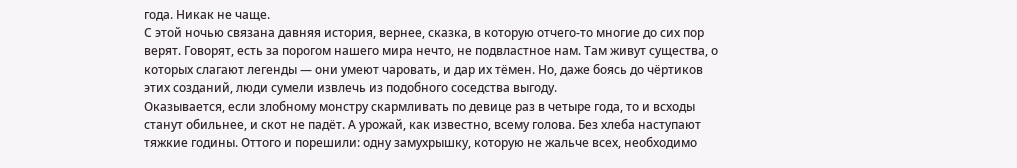года. Никак не чаще.
С этой ночью связана давняя история, вернее, сказка, в которую отчего-то многие до сих пор верят. Говорят, есть за порогом нашего мира нечто, не подвластное нам. Там живут существа, о которых слагают легенды — они умеют чаровать, и дар их тёмен. Но, даже боясь до чёртиков этих созданий, люди сумели извлечь из подобного соседства выгоду.
Оказывается, если злобному монстру скармливать по девице раз в четыре года, то и всходы станут обильнее, и скот не падёт. А урожай, как известно, всему голова. Без хлеба наступают тяжкие годины. Оттого и порешили: одну замухрышку, которую не жальче всех, необходимо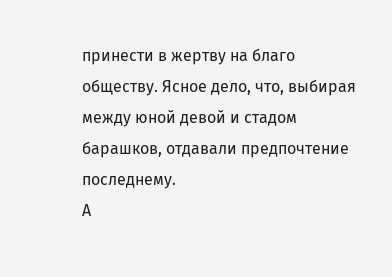принести в жертву на благо обществу. Ясное дело, что, выбирая между юной девой и стадом барашков, отдавали предпочтение последнему.
А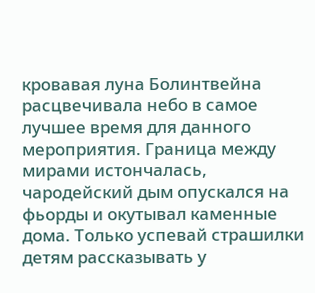кровавая луна Болинтвейна расцвечивала небо в самое лучшее время для данного мероприятия. Граница между мирами истончалась, чародейский дым опускался на фьорды и окутывал каменные дома. Только успевай страшилки детям рассказывать у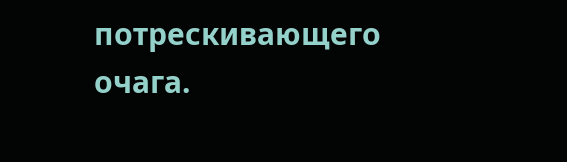потрескивающего очага.